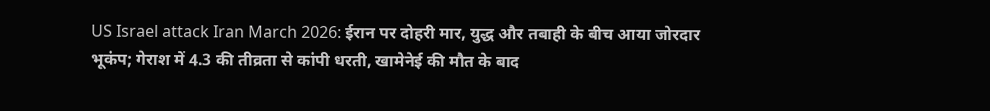US Israel attack Iran March 2026: ईरान पर दोहरी मार, युद्ध और तबाही के बीच आया जोरदार भूकंप; गेराश में 4.3 की तीव्रता से कांपी धरती, खामेनेई की मौत के बाद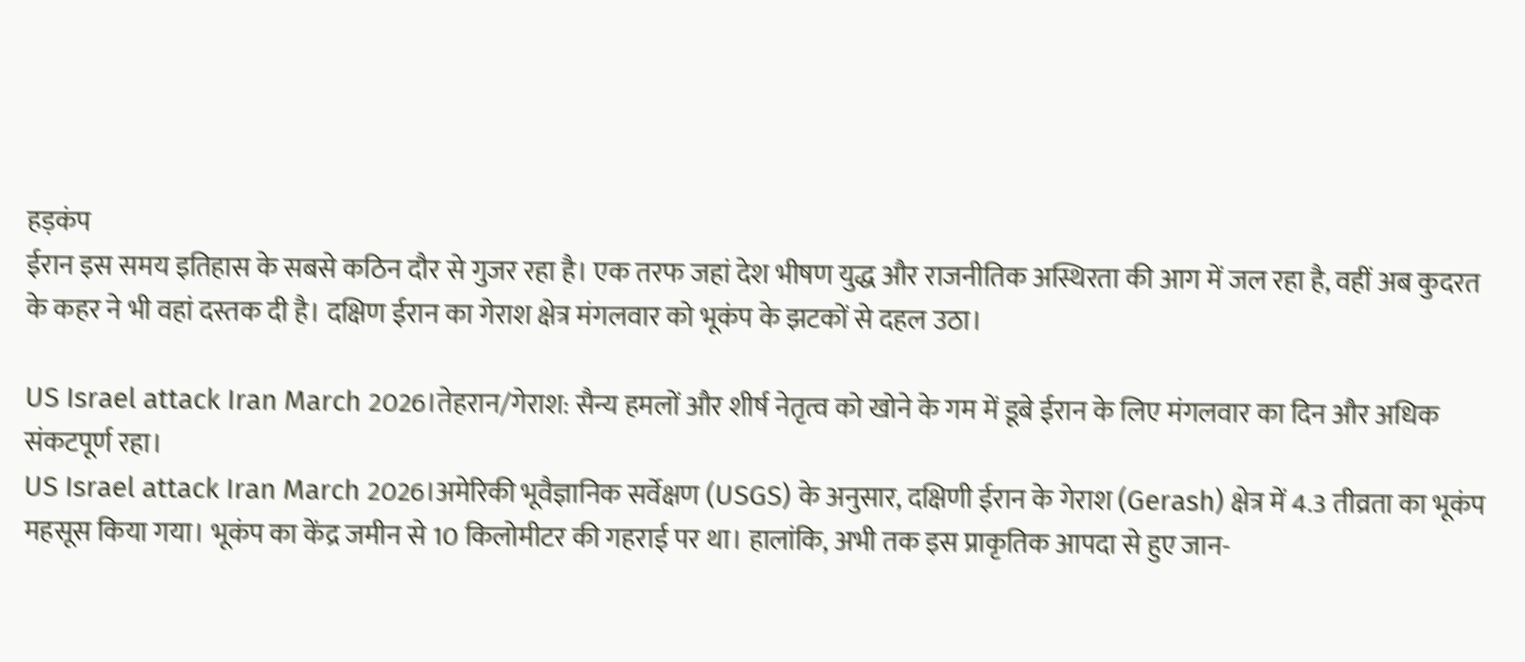हड़कंप
ईरान इस समय इतिहास के सबसे कठिन दौर से गुजर रहा है। एक तरफ जहां देश भीषण युद्ध और राजनीतिक अस्थिरता की आग में जल रहा है, वहीं अब कुदरत के कहर ने भी वहां दस्तक दी है। दक्षिण ईरान का गेराश क्षेत्र मंगलवार को भूकंप के झटकों से दहल उठा।

US Israel attack Iran March 2026।तेहरान/गेराश: सैन्य हमलों और शीर्ष नेतृत्व को खोने के गम में डूबे ईरान के लिए मंगलवार का दिन और अधिक संकटपूर्ण रहा।
US Israel attack Iran March 2026।अमेरिकी भूवैज्ञानिक सर्वेक्षण (USGS) के अनुसार, दक्षिणी ईरान के गेराश (Gerash) क्षेत्र में 4.3 तीव्रता का भूकंप महसूस किया गया। भूकंप का केंद्र जमीन से 10 किलोमीटर की गहराई पर था। हालांकि, अभी तक इस प्राकृतिक आपदा से हुए जान-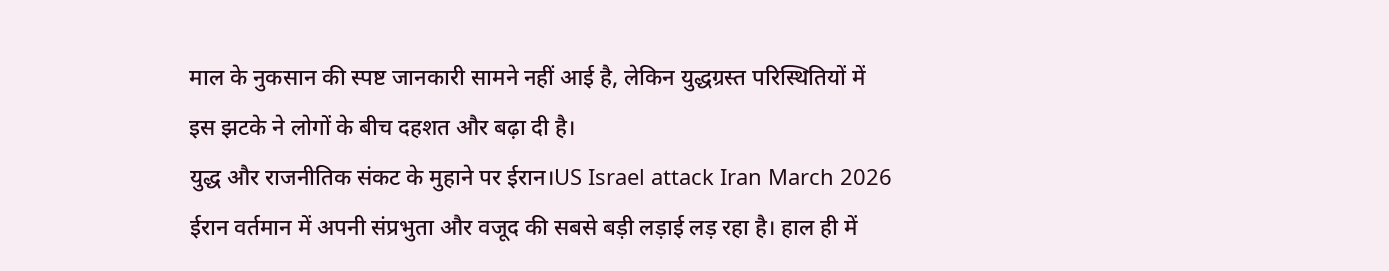माल के नुकसान की स्पष्ट जानकारी सामने नहीं आई है, लेकिन युद्धग्रस्त परिस्थितियों में इस झटके ने लोगों के बीच दहशत और बढ़ा दी है।
युद्ध और राजनीतिक संकट के मुहाने पर ईरान।US Israel attack Iran March 2026
ईरान वर्तमान में अपनी संप्रभुता और वजूद की सबसे बड़ी लड़ाई लड़ रहा है। हाल ही में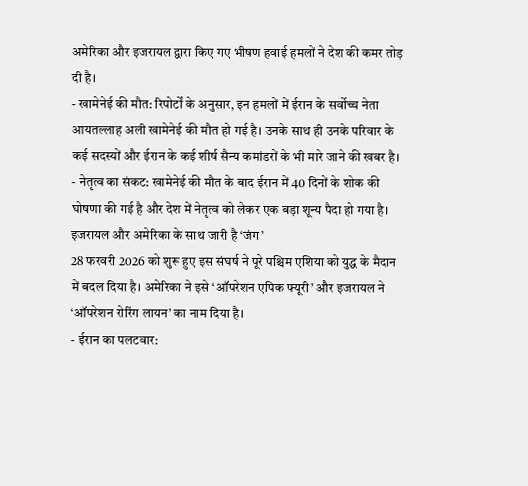अमेरिका और इजरायल द्वारा किए गए भीषण हवाई हमलों ने देश की कमर तोड़ दी है।
- खामेनेई की मौत: रिपोर्टों के अनुसार, इन हमलों में ईरान के सर्वोच्च नेता आयतल्लाह अली खामेनेई की मौत हो गई है। उनके साथ ही उनके परिवार के कई सदस्यों और ईरान के कई शीर्ष सैन्य कमांडरों के भी मारे जाने की खबर है।
- नेतृत्व का संकट: खामेनेई की मौत के बाद ईरान में 40 दिनों के शोक की घोषणा की गई है और देश में नेतृत्व को लेकर एक बड़ा शून्य पैदा हो गया है।
इजरायल और अमेरिका के साथ जारी है ‘जंग’
28 फरवरी 2026 को शुरू हुए इस संघर्ष ने पूरे पश्चिम एशिया को युद्ध के मैदान में बदल दिया है। अमेरिका ने इसे ‘ऑपरेशन एपिक फ्यूरी’ और इजरायल ने ‘ऑपरेशन रोरिंग लायन’ का नाम दिया है।
- ईरान का पलटवार: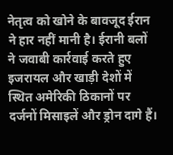नेतृत्व को खोने के बावजूद ईरान ने हार नहीं मानी है। ईरानी बलों ने जवाबी कार्रवाई करते हुए इजरायल और खाड़ी देशों में स्थित अमेरिकी ठिकानों पर दर्जनों मिसाइलें और ड्रोन दागे हैं।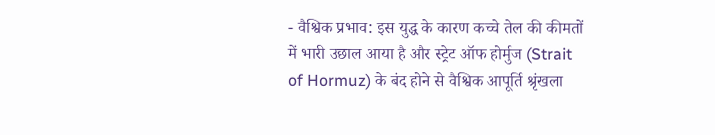- वैश्विक प्रभाव: इस युद्ध के कारण कच्चे तेल की कीमतों में भारी उछाल आया है और स्ट्रेट ऑफ होर्मुज (Strait of Hormuz) के बंद होने से वैश्विक आपूर्ति श्रृंखला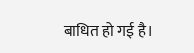बाधित हो गई है।